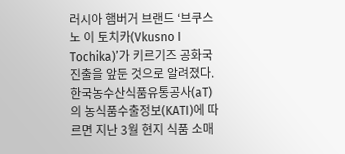러시아 햄버거 브랜드 ‘브쿠스노 이 토치카(Vkusno I Tochika)’가 키르기즈 공화국 진출을 앞둔 것으로 알려졌다.
한국농수산식품유통공사(aT)의 농식품수출정보(KATI)에 따르면 지난 3월 현지 식품 소매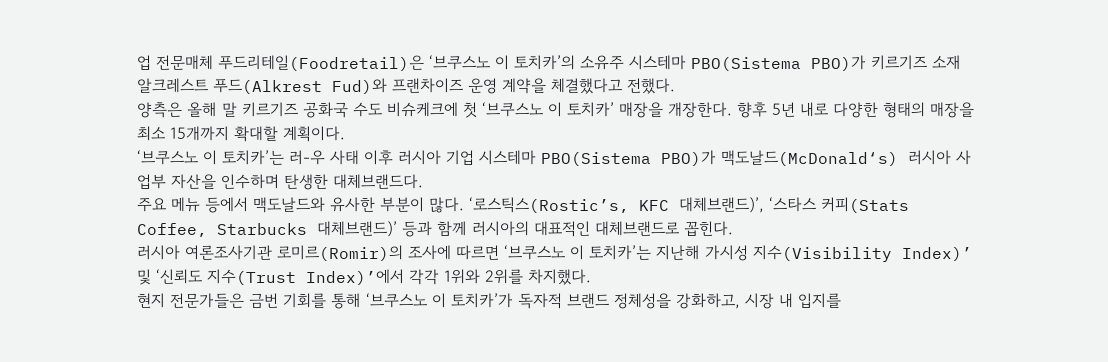업 전문매체 푸드리테일(Foodretail)은 ‘브쿠스노 이 토치카’의 소유주 시스테마 PBO(Sistema PBO)가 키르기즈 소재 알크레스트 푸드(Alkrest Fud)와 프랜차이즈 운영 계약을 체결했다고 전했다.
양측은 올해 말 키르기즈 공화국 수도 비슈케크에 첫 ‘브쿠스노 이 토치카’ 매장을 개장한다. 향후 5년 내로 다양한 형태의 매장을 최소 15개까지 확대할 계획이다.
‘브쿠스노 이 토치카’는 러-우 사태 이후 러시아 기업 시스테마 PBO(Sistema PBO)가 맥도날드(McDonald‘s) 러시아 사업부 자산을 인수하며 탄생한 대체브랜드다.
주요 메뉴 등에서 맥도날드와 유사한 부분이 많다. ‘로스틱스(Rostic’s, KFC 대체브랜드)’, ‘스타스 커피(Stats Coffee, Starbucks 대체브랜드)’ 등과 함께 러시아의 대표적인 대체브랜드로 꼽힌다.
러시아 여론조사기관 로미르(Romir)의 조사에 따르면 ‘브쿠스노 이 토치카’는 지난해 가시성 지수(Visibility Index)’ 및 ‘신뢰도 지수(Trust Index)’에서 각각 1위와 2위를 차지했다.
현지 전문가들은 금번 기회를 통해 ‘브쿠스노 이 토치카’가 독자적 브랜드 정체성을 강화하고, 시장 내 입지를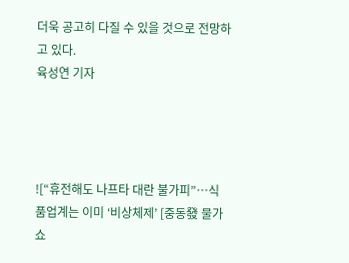더욱 공고히 다질 수 있을 것으로 전망하고 있다.
육성연 기자




![“휴전해도 나프타 대란 불가피”…식품업계는 이미 ‘비상체제’ [중동發 물가쇼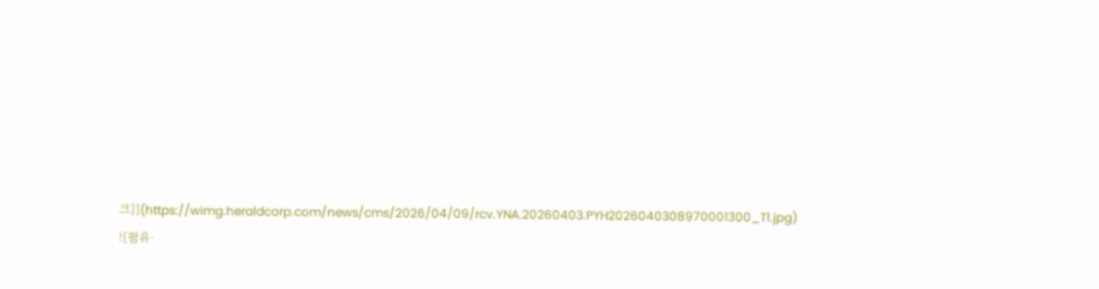크]](https://wimg.heraldcorp.com/news/cms/2026/04/09/rcv.YNA.20260403.PYH2026040308970001300_T1.jpg)
![팜유·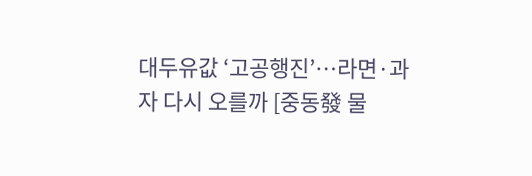대두유값 ‘고공행진’…라면·과자 다시 오를까 [중동發 물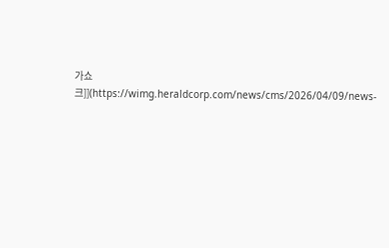가쇼크]](https://wimg.heraldcorp.com/news/cms/2026/04/09/news-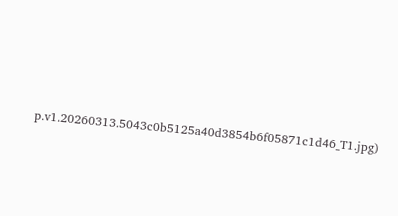p.v1.20260313.5043c0b5125a40d3854b6f05871c1d46_T1.jpg)